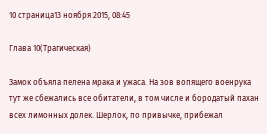10 страница13 ноября 2015, 08:45

Глава 10(Трагическая)

Замок объяла пелена мрака и ужаса. На зов вопящего военрука тут же сбежались все обитатели, в том числе и бородатый пахан всех лимонных долек. Шерлок, по привычке, прибежал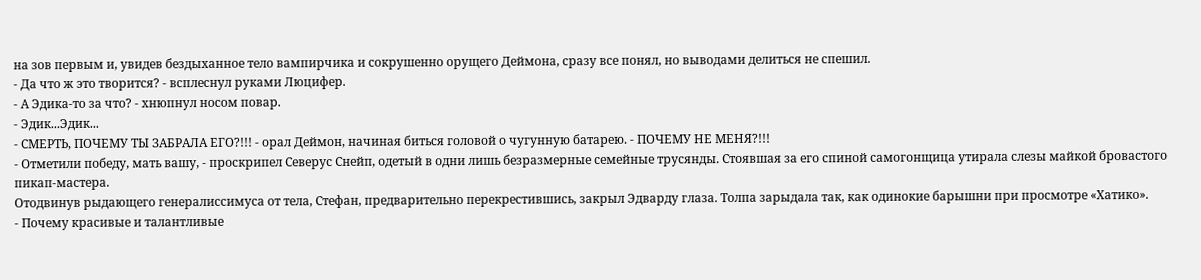на зов первым и, увидев бездыханное тело вампирчика и сокрушенно орущего Деймона, сразу все понял, но выводами делиться не спешил.
- Да что ж это творится? - всплеснул руками Люцифер.
- А Эдика-то за что? - хнюпнул носом повар.
- Эдик...Эдик...
- СМЕРТЬ, ПОЧЕМУ ТЫ ЗАБРАЛА ЕГО?!!! - орал Деймон, начиная биться головой о чугунную батарею. - ПОЧЕМУ НЕ МЕНЯ?!!!
- Отметили победу, мать вашу, - проскрипел Северус Снейп, одетый в одни лишь безразмерные семейные трусянды. Стоявшая за его спиной самогонщица утирала слезы майкой бровастого пикап-мастера.
Отодвинув рыдающего генералиссимуса от тела, Стефан, предварительно перекрестившись, закрыл Эдварду глаза. Толпа зарыдала так, как одинокие барышни при просмотре «Хатико».
- Почему красивые и талантливые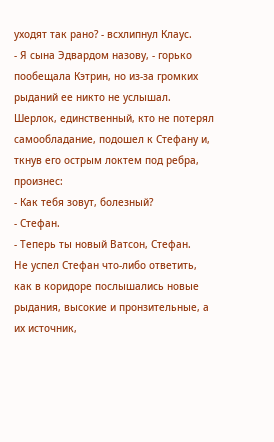уходят так рано? - всхлипнул Клаус.
- Я сына Эдвардом назову, - горько пообещала Кэтрин, но из-за громких рыданий ее никто не услышал.
Шерлок, единственный, кто не потерял самообладание, подошел к Стефану и, ткнув его острым локтем под ребра, произнес:
- Как тебя зовут, болезный?
- Стефан.
- Теперь ты новый Ватсон, Стефан.
Не успел Стефан что-либо ответить, как в коридоре послышались новые рыдания, высокие и пронзительные, а их источник,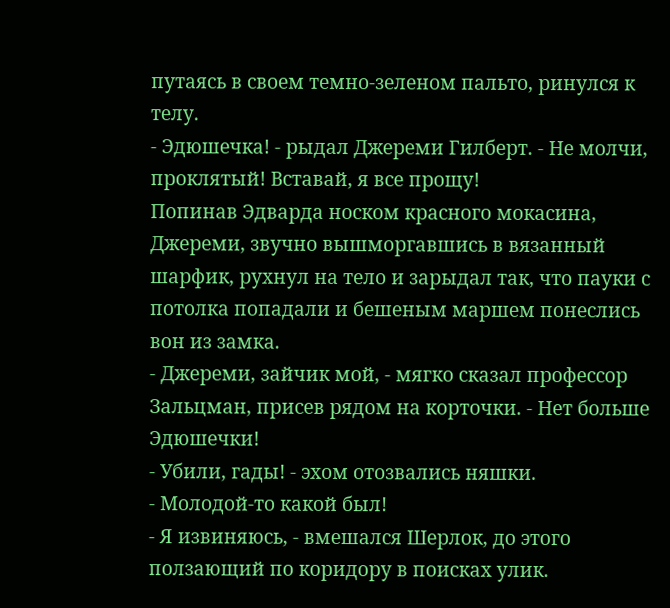путаясь в своем темно-зеленом пальто, ринулся к телу.
- Эдюшечка! - рыдал Джереми Гилберт. - Не молчи, проклятый! Вставай, я все прощу!
Попинав Эдварда носком красного мокасина, Джереми, звучно вышморгавшись в вязанный шарфик, рухнул на тело и зарыдал так, что пауки с потолка попадали и бешеным маршем понеслись вон из замка.
- Джереми, зайчик мой, - мягко сказал профессор Зальцман, присев рядом на корточки. - Нет больше Эдюшечки!
- Убили, гады! - эхом отозвались няшки.
- Молодой-то какой был!
- Я извиняюсь, - вмешался Шерлок, до этого ползающий по коридору в поисках улик.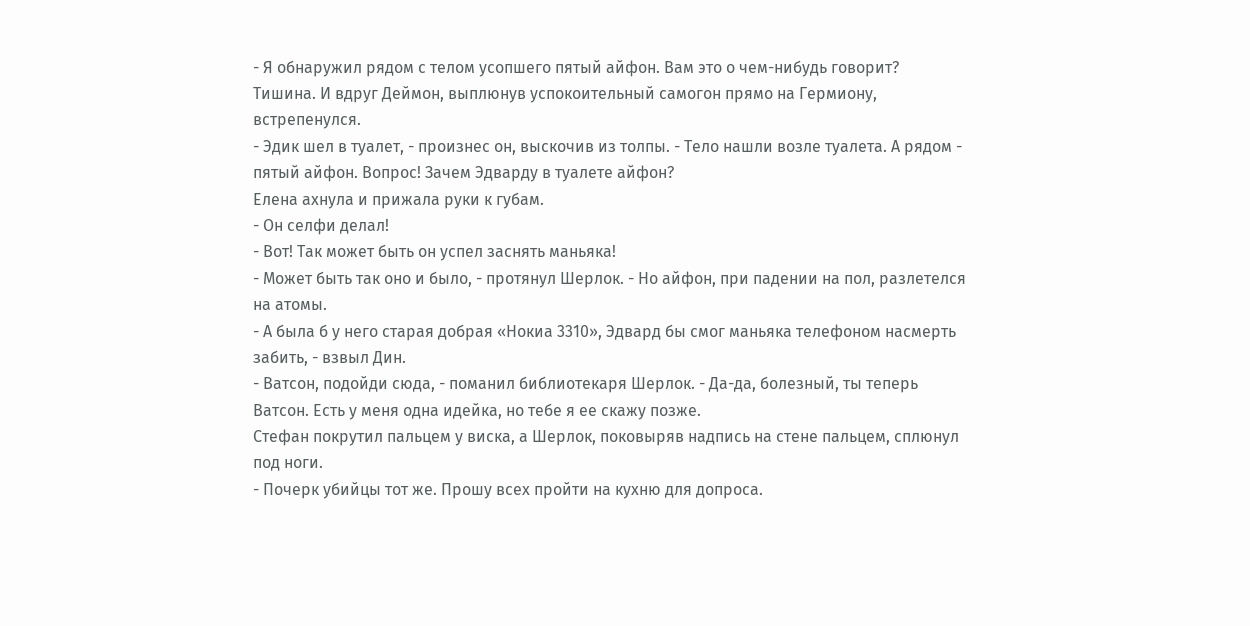- Я обнаружил рядом с телом усопшего пятый айфон. Вам это о чем-нибудь говорит?
Тишина. И вдруг Деймон, выплюнув успокоительный самогон прямо на Гермиону, встрепенулся.
- Эдик шел в туалет, - произнес он, выскочив из толпы. - Тело нашли возле туалета. А рядом - пятый айфон. Вопрос! Зачем Эдварду в туалете айфон?
Елена ахнула и прижала руки к губам.
- Он селфи делал!
- Вот! Так может быть он успел заснять маньяка!
- Может быть так оно и было, - протянул Шерлок. - Но айфон, при падении на пол, разлетелся на атомы.
- А была б у него старая добрая «Нокиа 3310», Эдвард бы смог маньяка телефоном насмерть забить, - взвыл Дин.
- Ватсон, подойди сюда, - поманил библиотекаря Шерлок. - Да-да, болезный, ты теперь Ватсон. Есть у меня одна идейка, но тебе я ее скажу позже.
Стефан покрутил пальцем у виска, а Шерлок, поковыряв надпись на стене пальцем, сплюнул под ноги.
- Почерк убийцы тот же. Прошу всех пройти на кухню для допроса.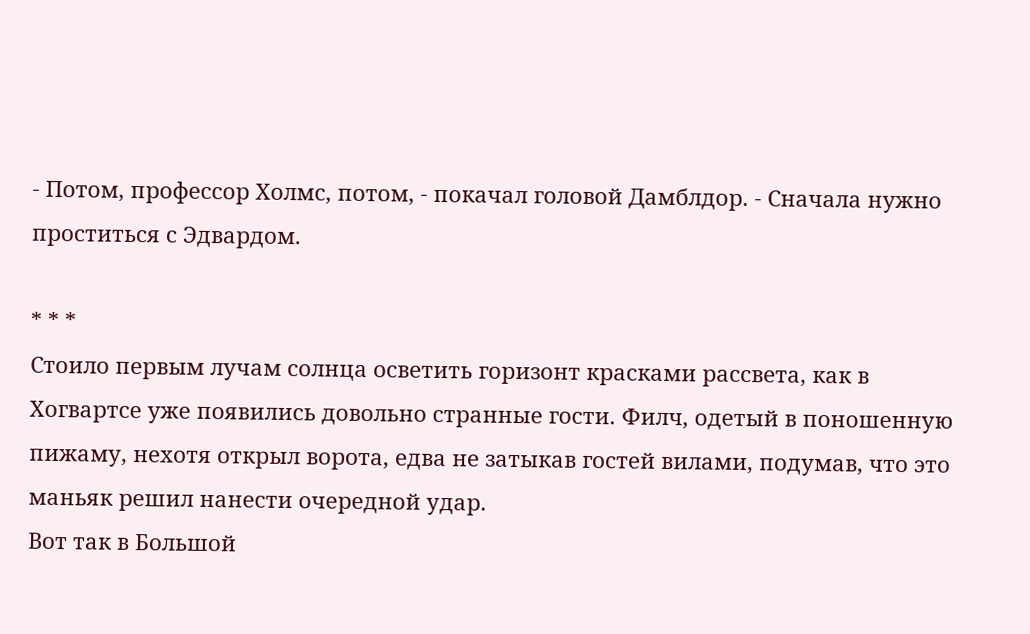- Потом, профессор Холмс, потом, - покачал головой Дамблдор. - Сначала нужно проститься с Эдвардом.

* * *
Стоило первым лучам солнца осветить горизонт красками рассвета, как в Хогвартсе уже появились довольно странные гости. Филч, одетый в поношенную пижаму, нехотя открыл ворота, едва не затыкав гостей вилами, подумав, что это маньяк решил нанести очередной удар.
Вот так в Большой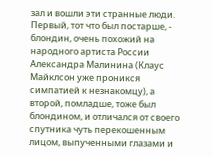зал и вошли эти странные люди. Первый, тот что был постарше, - блондин, очень похожий на народного артиста России Александра Малинина (Клаус Майклсон уже проникся симпатией к незнакомцу), а второй, помладше, тоже был блондином, и отличался от своего спутника чуть перекошенным лицом, выпученными глазами и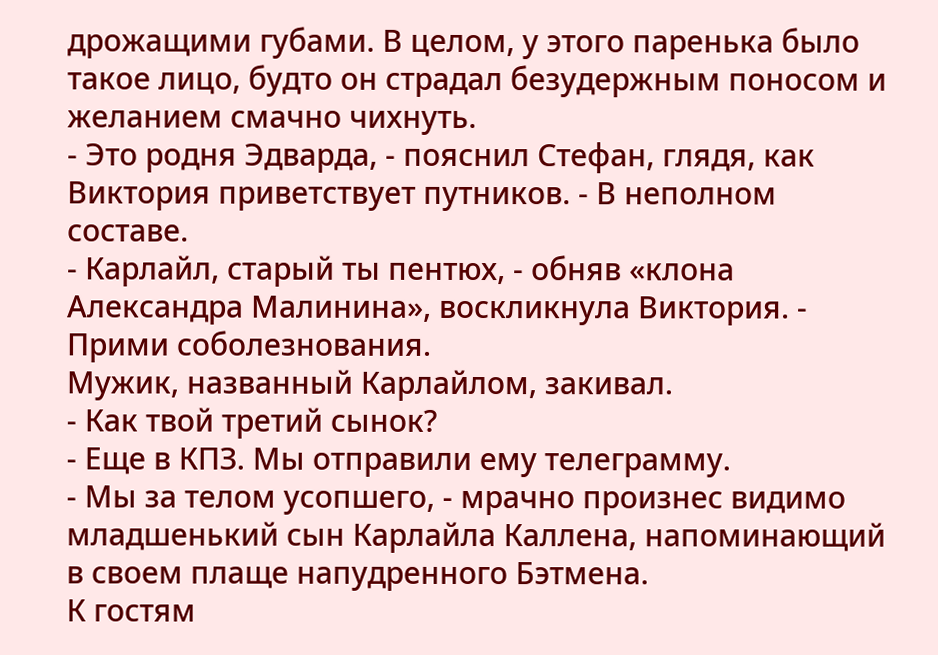дрожащими губами. В целом, у этого паренька было такое лицо, будто он страдал безудержным поносом и желанием смачно чихнуть.
- Это родня Эдварда, - пояснил Стефан, глядя, как Виктория приветствует путников. - В неполном составе.
- Карлайл, старый ты пентюх, - обняв «клона Александра Малинина», воскликнула Виктория. - Прими соболезнования.
Мужик, названный Карлайлом, закивал.
- Как твой третий сынок?
- Еще в КПЗ. Мы отправили ему телеграмму.
- Мы за телом усопшего, - мрачно произнес видимо младшенький сын Карлайла Каллена, напоминающий в своем плаще напудренного Бэтмена.
К гостям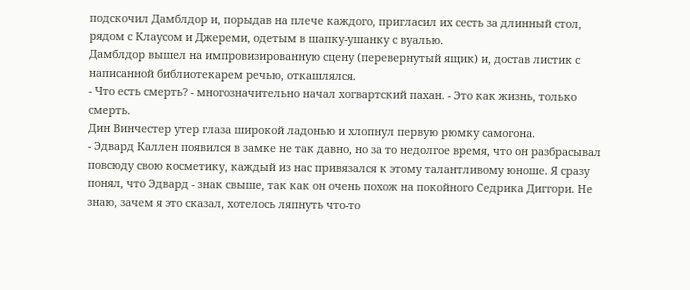подскочил Дамблдор и, порыдав на плече каждого, пригласил их сесть за длинный стол, рядом с Клаусом и Джереми, одетым в шапку-ушанку с вуалью.
Дамблдор вышел на импровизированную сцену (перевернутый ящик) и, достав листик с написанной библиотекарем речью, откашлялся.
- Что есть смерть? - многозначительно начал хогвартский пахан. - Это как жизнь, только смерть.
Дин Винчестер утер глаза широкой ладонью и хлопнул первую рюмку самогона.
- Эдвард Каллен появился в замке не так давно, но за то недолгое время, что он разбрасывал повсюду свою косметику, каждый из нас привязался к этому талантливому юноше. Я сразу понял, что Эдвард - знак свыше, так как он очень похож на покойного Седрика Диггори. Не знаю, зачем я это сказал, хотелось ляпнуть что-то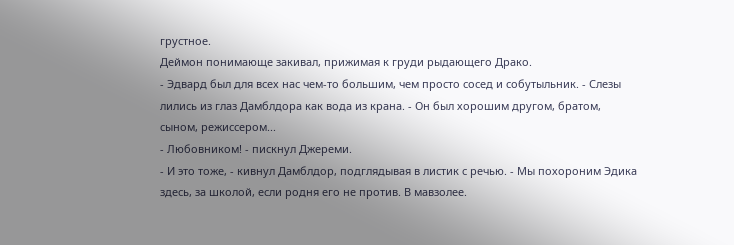грустное.
Деймон понимающе закивал, прижимая к груди рыдающего Драко.
- Эдвард был для всех нас чем-то большим, чем просто сосед и собутыльник. - Слезы лились из глаз Дамблдора как вода из крана. - Он был хорошим другом, братом, сыном, режиссером...
- Любовником! - пискнул Джереми.
- И это тоже, - кивнул Дамблдор, подглядывая в листик с речью. - Мы похороним Эдика здесь, за школой, если родня его не против. В мавзолее.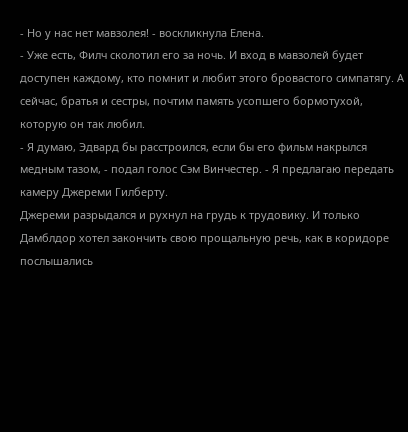- Но у нас нет мавзолея! - воскликнула Елена.
- Уже есть, Филч сколотил его за ночь. И вход в мавзолей будет доступен каждому, кто помнит и любит этого бровастого симпатягу. А сейчас, братья и сестры, почтим память усопшего бормотухой, которую он так любил.
- Я думаю, Эдвард бы расстроился, если бы его фильм накрылся медным тазом, - подал голос Сэм Винчестер. - Я предлагаю передать камеру Джереми Гилберту.
Джереми разрыдался и рухнул на грудь к трудовику. И только Дамблдор хотел закончить свою прощальную речь, как в коридоре послышались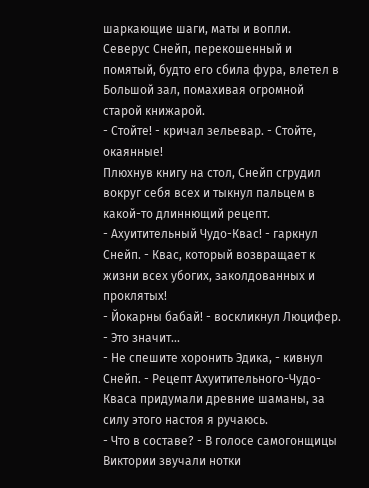шаркающие шаги, маты и вопли.
Северус Снейп, перекошенный и помятый, будто его сбила фура, влетел в Большой зал, помахивая огромной старой книжарой.
- Стойте! - кричал зельевар. - Стойте, окаянные!
Плюхнув книгу на стол, Снейп сгрудил вокруг себя всех и тыкнул пальцем в какой-то длиннющий рецепт.
- Ахуитительный Чудо-Квас! - гаркнул Снейп. - Квас, который возвращает к жизни всех убогих, заколдованных и проклятых!
- Йокарны бабай! - воскликнул Люцифер. - Это значит...
- Не спешите хоронить Эдика, - кивнул Снейп. - Рецепт Ахуитительного-Чудо-Кваса придумали древние шаманы, за силу этого настоя я ручаюсь.
- Что в составе? - В голосе самогонщицы Виктории звучали нотки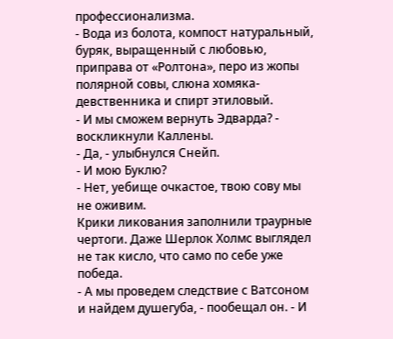профессионализма.
- Вода из болота, компост натуральный, буряк, выращенный с любовью, приправа от «Ролтона», перо из жопы полярной совы, слюна хомяка-девственника и спирт этиловый.
- И мы сможем вернуть Эдварда? - воскликнули Каллены.
- Да, - улыбнулся Снейп.
- И мою Буклю?
- Нет, уебище очкастое, твою сову мы не оживим.
Крики ликования заполнили траурные чертоги. Даже Шерлок Холмс выглядел не так кисло, что само по себе уже победа.
- А мы проведем следствие с Ватсоном и найдем душегуба, - пообещал он. - И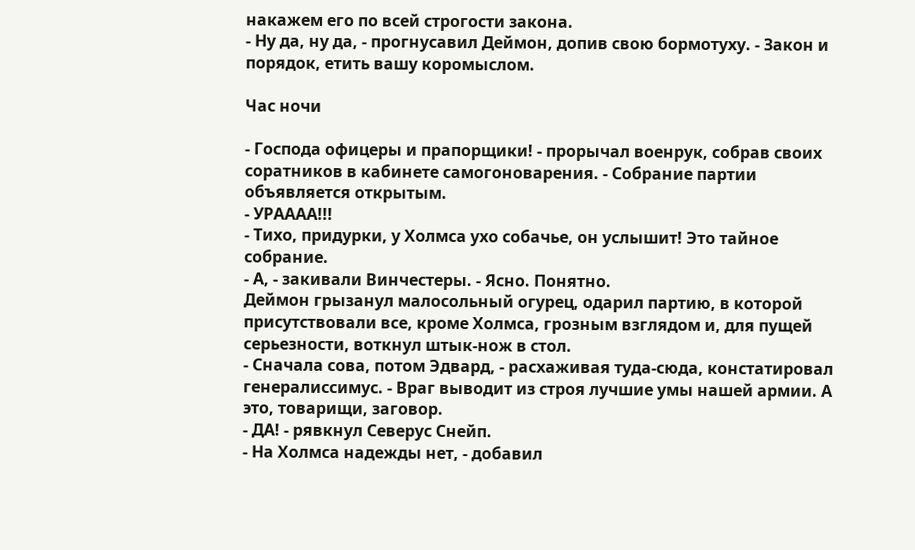накажем его по всей строгости закона.
- Ну да, ну да, - прогнусавил Деймон, допив свою бормотуху. - Закон и порядок, етить вашу коромыслом.

Час ночи

- Господа офицеры и прапорщики! - прорычал военрук, собрав своих соратников в кабинете самогоноварения. - Собрание партии объявляется открытым.
- УРАААА!!!
- Тихо, придурки, у Холмса ухо собачье, он услышит! Это тайное собрание.
- А, - закивали Винчестеры. - Ясно. Понятно.
Деймон грызанул малосольный огурец, одарил партию, в которой присутствовали все, кроме Холмса, грозным взглядом и, для пущей серьезности, воткнул штык-нож в стол.
- Сначала сова, потом Эдвард, - расхаживая туда-сюда, констатировал генералиссимус. - Враг выводит из строя лучшие умы нашей армии. А это, товарищи, заговор.
- ДА! - рявкнул Северус Снейп.
- На Холмса надежды нет, - добавил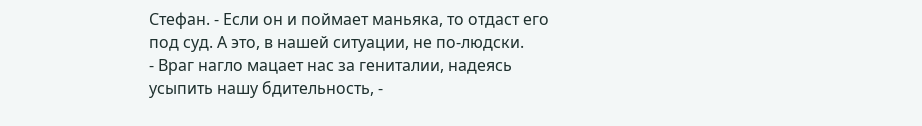Стефан. - Если он и поймает маньяка, то отдаст его под суд. А это, в нашей ситуации, не по-людски.
- Враг нагло мацает нас за гениталии, надеясь усыпить нашу бдительность, -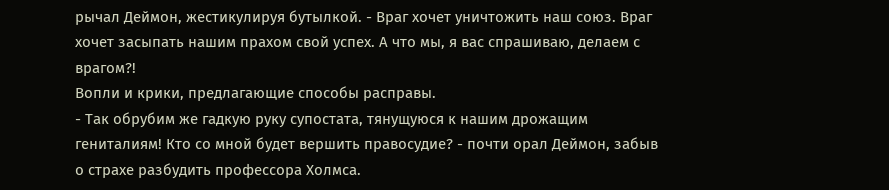рычал Деймон, жестикулируя бутылкой. - Враг хочет уничтожить наш союз. Враг хочет засыпать нашим прахом свой успех. А что мы, я вас спрашиваю, делаем с врагом?!
Вопли и крики, предлагающие способы расправы.
- Так обрубим же гадкую руку супостата, тянущуюся к нашим дрожащим гениталиям! Кто со мной будет вершить правосудие? - почти орал Деймон, забыв о страхе разбудить профессора Холмса.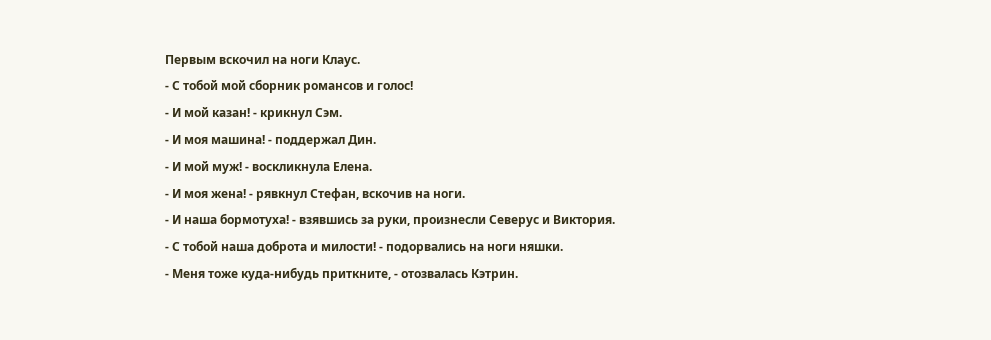Первым вскочил на ноги Клаус.
- С тобой мой сборник романсов и голос!
- И мой казан! - крикнул Сэм.
- И моя машина! - поддержал Дин.
- И мой муж! - воскликнула Елена.
- И моя жена! - рявкнул Стефан, вскочив на ноги.
- И наша бормотуха! - взявшись за руки, произнесли Северус и Виктория.
- С тобой наша доброта и милости! - подорвались на ноги няшки.
- Меня тоже куда-нибудь приткните, - отозвалась Кэтрин.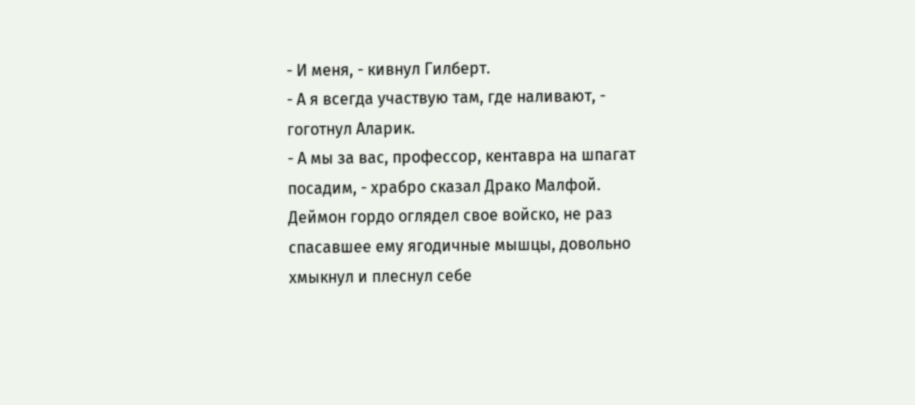- И меня, - кивнул Гилберт.
- А я всегда участвую там, где наливают, - гоготнул Аларик.
- А мы за вас, профессор, кентавра на шпагат посадим, - храбро сказал Драко Малфой.
Деймон гордо оглядел свое войско, не раз спасавшее ему ягодичные мышцы, довольно хмыкнул и плеснул себе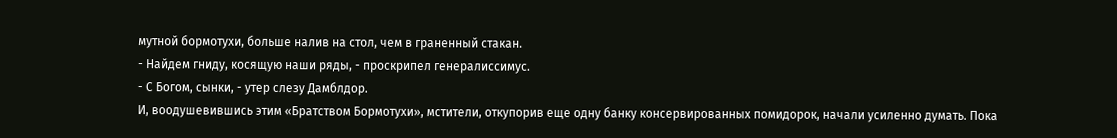мутной бормотухи, больше налив на стол, чем в граненный стакан.
- Найдем гниду, косящую наши ряды, - проскрипел генералиссимус.
- С Богом, сынки, - утер слезу Дамблдор.
И, воодушевившись этим «Братством Бормотухи», мстители, откупорив еще одну банку консервированных помидорок, начали усиленно думать. Пока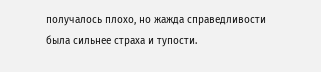получалось плохо, но жажда справедливости была сильнее страха и тупости.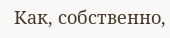Как, собственно,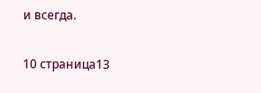и всегда.

10 страница13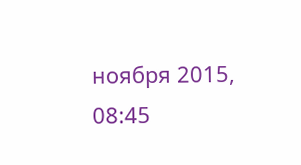ноября 2015, 08:45